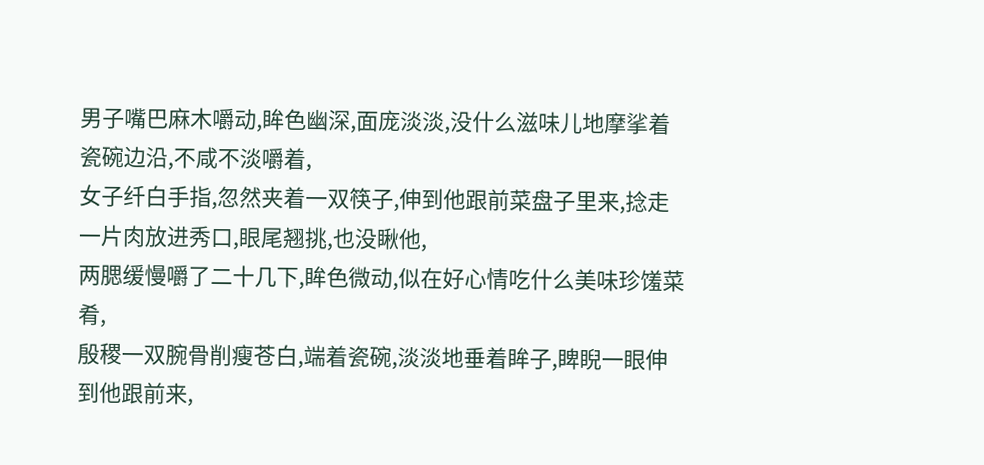男子嘴巴麻木嚼动,眸色幽深,面庞淡淡,没什么滋味儿地摩挲着瓷碗边沿,不咸不淡嚼着,
女子纤白手指,忽然夹着一双筷子,伸到他跟前菜盘子里来,捻走一片肉放进秀口,眼尾翘挑,也没瞅他,
两腮缓慢嚼了二十几下,眸色微动,似在好心情吃什么美味珍馐菜肴,
殷稷一双腕骨削瘦苍白,端着瓷碗,淡淡地垂着眸子,睥睨一眼伸到他跟前来,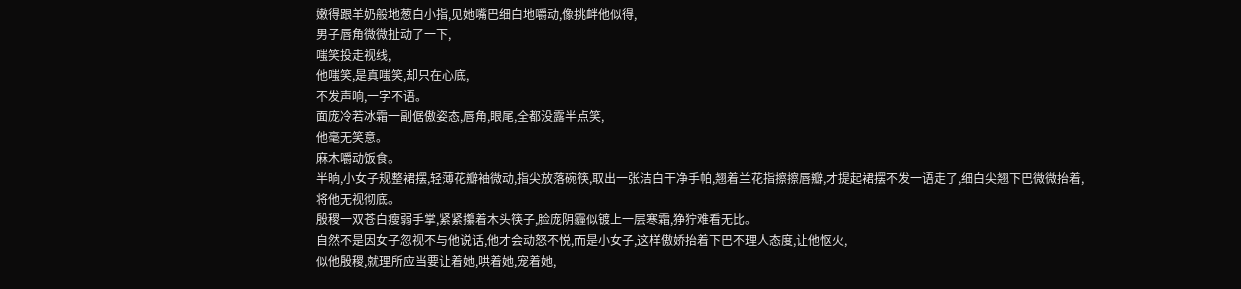嫩得跟羊奶般地葱白小指,见她嘴巴细白地嚼动,像挑衅他似得,
男子唇角微微扯动了一下,
嗤笑投走视线,
他嗤笑,是真嗤笑,却只在心底,
不发声响,一字不语。
面庞冷若冰霜一副倨傲姿态,唇角,眼尾,全都没露半点笑,
他毫无笑意。
麻木嚼动饭食。
半晌,小女子规整裙摆,轻薄花瓣袖微动,指尖放落碗筷,取出一张洁白干净手帕,翘着兰花指擦擦唇瓣,才提起裙摆不发一语走了,细白尖翘下巴微微抬着,
将他无视彻底。
殷稷一双苍白瘦弱手掌,紧紧攥着木头筷子,脸庞阴霾似镀上一层寒霜,狰狞难看无比。
自然不是因女子忽视不与他说话,他才会动怒不悦,而是小女子,这样傲娇抬着下巴不理人态度,让他怄火,
似他殷稷,就理所应当要让着她,哄着她,宠着她,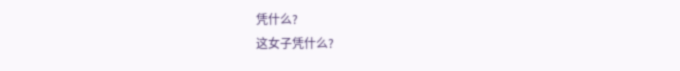凭什么?
这女子凭什么?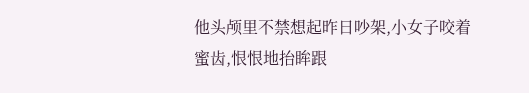他头颅里不禁想起昨日吵架,小女子咬着蜜齿,恨恨地抬眸跟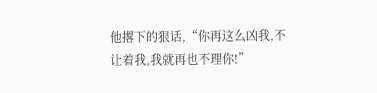他撂下的狠话,“你再这么凶我,不让着我,我就再也不理你!”